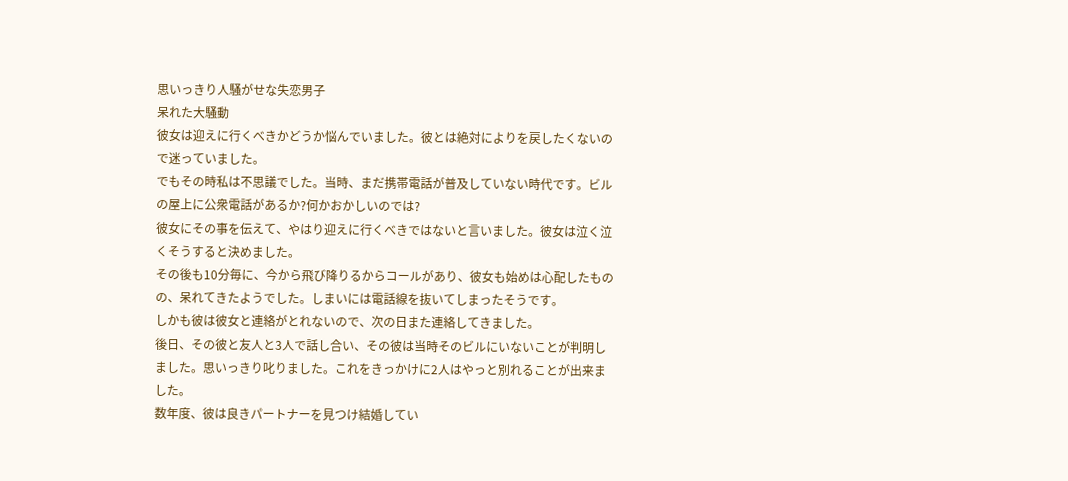思いっきり人騒がせな失恋男子
呆れた大騒動
彼女は迎えに行くべきかどうか悩んでいました。彼とは絶対によりを戻したくないので迷っていました。
でもその時私は不思議でした。当時、まだ携帯電話が普及していない時代です。ビルの屋上に公衆電話があるか?何かおかしいのでは?
彼女にその事を伝えて、やはり迎えに行くべきではないと言いました。彼女は泣く泣くそうすると決めました。
その後も10分毎に、今から飛び降りるからコールがあり、彼女も始めは心配したものの、呆れてきたようでした。しまいには電話線を抜いてしまったそうです。
しかも彼は彼女と連絡がとれないので、次の日また連絡してきました。
後日、その彼と友人と3人で話し合い、その彼は当時そのビルにいないことが判明しました。思いっきり叱りました。これをきっかけに2人はやっと別れることが出来ました。
数年度、彼は良きパートナーを見つけ結婚してい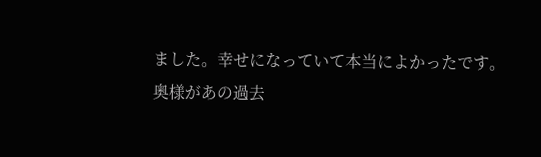ました。幸せになっていて本当によかったです。
奥様があの過去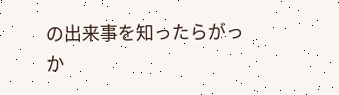の出来事を知ったらがっか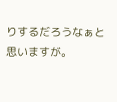りするだろうなぁと思いますが。